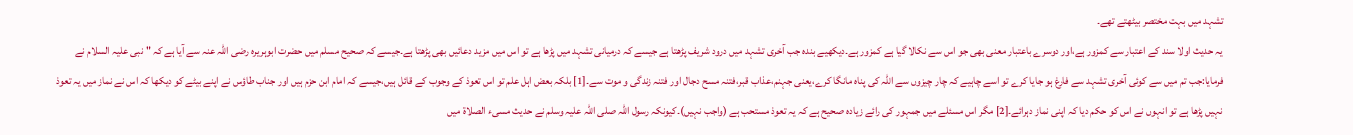تشہد میں بہت مختصر بیٹھتے تھے۔
یہ حدیث اولا سند کے اعتبار سے کمزور ہے،اور دوسرے باعتبار معنی بھی جو اس سے نکالا گیا ہے کمزور ہے۔دیکھیے بندہ جب آخری تشہد میں درود شریف پڑھتا ہے جیسے کہ درمیانی تشہد میں پڑھا ہے تو اس میں مزید دعائیں بھی پڑھتا ہے۔جیسے کہ صحیح مسلم میں حضرت ابوہریرہ رضی اللہ عنہ سے آیا ہے کہ "نبی علیہ السلام نے فرمایا:جب تم میں سے کوئی آخری تشہد سے فارغ ہو جایا کرے تو اسے چاہیے کہ چار چیزوں سے اللہ کی پناہ مانگا کرے،یعنی جہنم،عذاب قبر،فتنہ مسح دجال اور فتنہ زندگی و موت سے۔[1] بلکہ بعض اہل علم تو اس تعوذ کے وجوب کے قائل ہیں،جیسے کہ امام ابن حزم ہیں اور جناب طاؤس نے اپنے بیٹے کو دیکھا کہ اس نے نماز میں یہ تعوذ نہیں پڑھا ہے تو انہوں نے اس کو حکم دیا کہ اپنی نماز دہرائے۔[2] مگر اس مسئلے میں جمہور کی رائے زیادہ صحیح ہے کہ یہ تعوذ مستحب ہے (واجب نہیں)۔کیونکہ رسول اللہ صلی اللہ علیہ وسلم نے حدیث مسیء الصلاۃ میں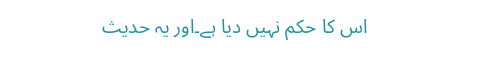اس کا حکم نہیں دیا ہے۔اور یہ حدیث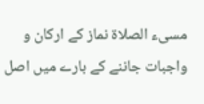مسیء الصلاۃ نماز کے ارکان و واجبات جاننے کے بارے میں اصل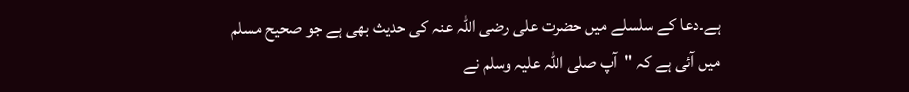ہے۔دعا کے سلسلے میں حضرت علی رضی اللہ عنہ کی حدیث بھی ہے جو صحیح مسلم میں آئی ہے کہ "آپ صلی اللہ علیہ وسلم نے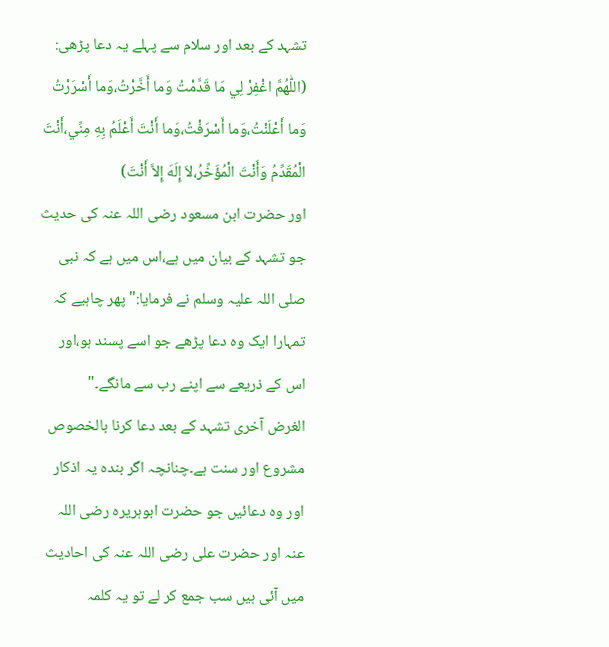تشہد کے بعد اور سلام سے پہلے یہ دعا پڑھی:
(اللّٰهُمَّ اغْفِرْ لِي مَا قَدَّمْتُ وَما أَخَّرْتُ،وَما أَسْرَرْتُ وَما أَعْلَنْتُ،وَما أَسْرَفْتُ،وَما أَنْتَ أَعْلَمُ بِهِ مِنِّي،أَنْتَ الْمُقَدِّمُ وَأَنْتَ الْمُؤَخِّرُ،لاَ إِلَهَ إِلاَّ أَنْتَ)
اور حضرت ابن مسعود رضی اللہ عنہ کی حدیث جو تشہد کے بیان میں ہے،اس میں ہے کہ نبی صلی اللہ علیہ وسلم نے فرمایا:"پھر چاہیے کہ تمہارا ایک وہ دعا پڑھے جو اسے پسند ہو،اور اس کے ذریعے سے اپنے رب سے مانگے۔"
الغرض آخری تشہد کے بعد دعا کرنا بالخصوص مشروع اور سنت ہے۔چنانچہ اگر بندہ یہ اذکار اور وہ دعائیں جو حضرت ابوہریرہ رضی اللہ عنہ اور حضرت علی رضی اللہ عنہ کی احادیث میں آئی ہیں سب جمع کر لے تو یہ کلمہ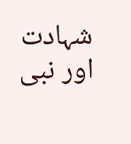شہادت اور نبی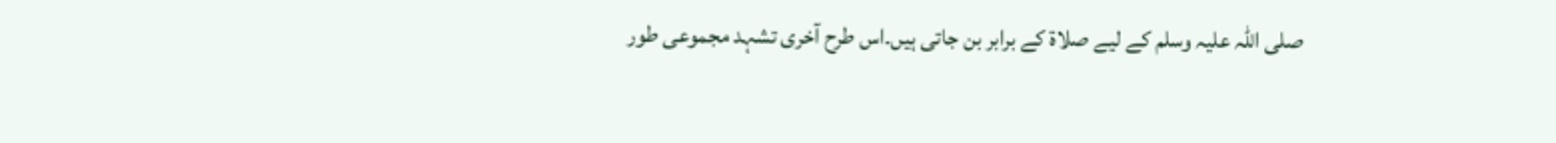صلی اللہ علیہ وسلم کے لیے صلاۃ کے برابر بن جاتی ہیں۔اس طرح آخری تشہد مجموعی طور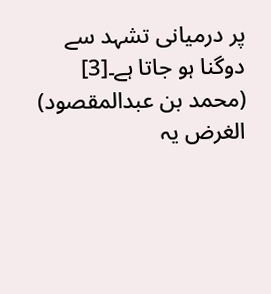پر درمیانی تشہد سے دوگنا ہو جاتا ہے۔[3] (محمد بن عبدالمقصود)
الغرض یہ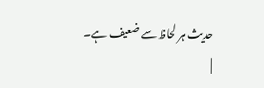حدیث ہر لحاظ سے ضعیف ہے۔
|